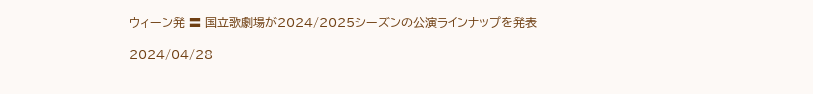ウィーン発 〓 国立歌劇場が2024/2025シーズンの公演ラインナップを発表

2024/04/28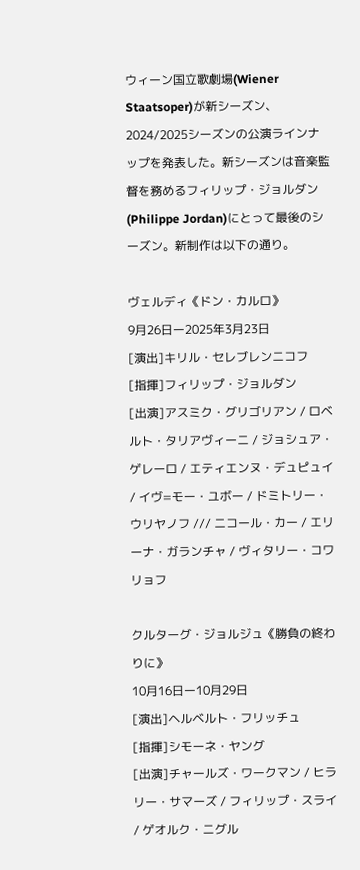ウィーン国立歌劇場(Wiener Staatsoper)が新シーズン、2024/2025シーズンの公演ラインナップを発表した。新シーズンは音楽監督を務めるフィリップ・ジョルダン(Philippe Jordan)にとって最後のシーズン。新制作は以下の通り。

ヴェルディ《ドン・カルロ》
9月26日ー2025年3月23日
[演出]キリル・セレブレンニコフ
[指揮]フィリップ・ジョルダン
[出演]アスミク・グリゴリアン / ロベルト・タリアヴィーニ / ジョシュア・ゲレーロ / エティエンヌ・デュピュイ / イヴ=モー・ユボー / ドミトリー・ウリヤノフ /// ニコール・カー / エリーナ・ガランチャ / ヴィタリー・コワリョフ

クルターグ・ジョルジュ《勝負の終わりに》
10月16日ー10月29日
[演出]ヘルベルト・フリッチュ
[指揮]シモーネ・ヤング
[出演]チャールズ・ワークマン / ヒラリー・サマーズ / フィリップ・スライ / ゲオルク・ニグル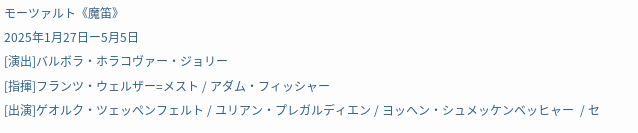モーツァルト《魔笛》
2025年1月27日ー5月5日
[演出]バルボラ・ホラコヴァー・ジョリー
[指揮]フランツ・ウェルザー=メスト / アダム・フィッシャー
[出演]ゲオルク・ツェッペンフェルト / ユリアン・プレガルディエン / ヨッヘン・シュメッケンベッヒャー  / セ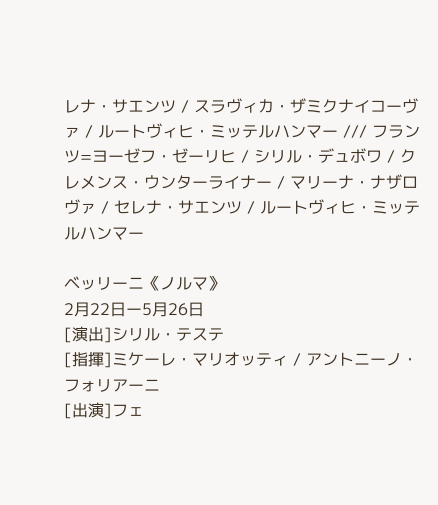レナ・サエンツ / スラヴィカ・ザミクナイコーヴァ / ルートヴィヒ・ミッテルハンマー /// フランツ=ヨーゼフ・ゼーリヒ / シリル・デュボワ / クレメンス・ウンターライナー / マリーナ・ナザロヴァ / セレナ・サエンツ / ルートヴィヒ・ミッテルハンマー

ベッリーニ《ノルマ》
2月22日ー5月26日
[演出]シリル・テステ
[指揮]ミケーレ・マリオッティ / アントニーノ・フォリアーニ
[出演]フェ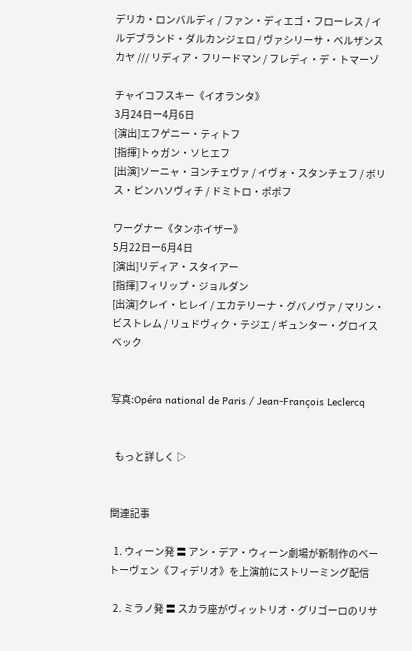デリカ・ロンバルディ / ファン・ディエゴ・フローレス / イルデブランド・ダルカンジェロ / ヴァシリーサ・ベルザンスカヤ /// リディア・フリードマン / フレディ・デ・トマーゾ

チャイコフスキー《イオランタ》
3月24日ー4月6日
[演出]エフゲニー・ティトフ
[指揮]トゥガン・ソヒエフ
[出演]ソーニャ・ヨンチェヴァ / イヴォ・スタンチェフ / ボリス・ピンハソヴィチ / ドミトロ・ポポフ

ワーグナー《タンホイザー》
5月22日ー6月4日
[演出]リディア・スタイアー
[指揮]フィリップ・ジョルダン
[出演]クレイ・ヒレイ / エカテリーナ・グバノヴァ / マリン・ビストレム / リュドヴィク・テジエ / ギュンター・グロイスベック


写真:Opéra national de Paris / Jean-François Leclercq


  もっと詳しく ▷


関連記事

  1. ウィーン発 〓 アン・デア・ウィーン劇場が新制作のベートーヴェン《フィデリオ》を上演前にストリーミング配信

  2. ミラノ発 〓 スカラ座がヴィットリオ・グリゴーロのリサ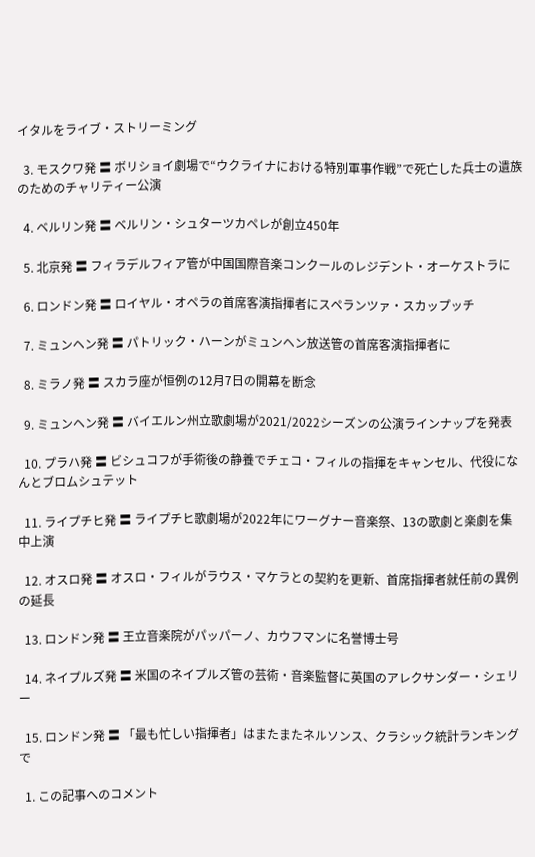イタルをライブ・ストリーミング

  3. モスクワ発 〓 ボリショイ劇場で“ウクライナにおける特別軍事作戦”で死亡した兵士の遺族のためのチャリティー公演

  4. ベルリン発 〓 ベルリン・シュターツカペレが創立450年

  5. 北京発 〓 フィラデルフィア管が中国国際音楽コンクールのレジデント・オーケストラに

  6. ロンドン発 〓 ロイヤル・オペラの首席客演指揮者にスペランツァ・スカップッチ

  7. ミュンヘン発 〓 パトリック・ハーンがミュンヘン放送管の首席客演指揮者に

  8. ミラノ発 〓 スカラ座が恒例の12月7日の開幕を断念

  9. ミュンヘン発 〓 バイエルン州立歌劇場が2021/2022シーズンの公演ラインナップを発表

  10. プラハ発 〓 ビシュコフが手術後の静養でチェコ・フィルの指揮をキャンセル、代役になんとブロムシュテット

  11. ライプチヒ発 〓 ライプチヒ歌劇場が2022年にワーグナー音楽祭、13の歌劇と楽劇を集中上演

  12. オスロ発 〓 オスロ・フィルがラウス・マケラとの契約を更新、首席指揮者就任前の異例の延長

  13. ロンドン発 〓 王立音楽院がパッパーノ、カウフマンに名誉博士号

  14. ネイプルズ発 〓 米国のネイプルズ管の芸術・音楽監督に英国のアレクサンダー・シェリー

  15. ロンドン発 〓 「最も忙しい指揮者」はまたまたネルソンス、クラシック統計ランキングで

  1. この記事へのコメント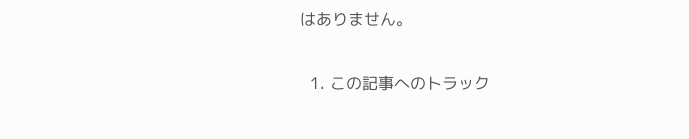はありません。

  1. この記事へのトラック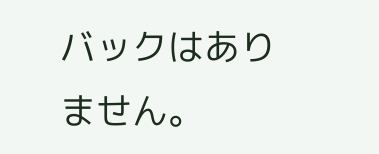バックはありません。